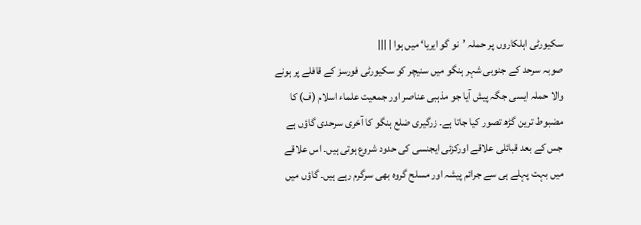سکیورٹی اہلکاروں پر حملہ ’نو گو ایریا‘ میں ہوا | |||
صوبہ سرحد کے جنوبی شہر ہنگو میں سنیچر کو سکیورٹی فورسز کے قافلے پر ہونے والا حملہ ایسی جگہ پیش آیا جو مذہبی عناصر اور جمعیت علماء اسلام (ف) کا مضبوط ترین گڑھ تصور کیا جاتا ہے۔ زرگیری ضلع ہنگو کا آخری سرحدی گاؤں ہے جس کے بعد قبائلی علاقے اورکزئی ایجنسی کی حدود شروع ہوتی ہیں۔ اس علاقے میں بہت پہلے ہی سے جرائم پیشہ اور مسلح گروہ بھی سرگرم رہے ہیں۔ گاؤں میں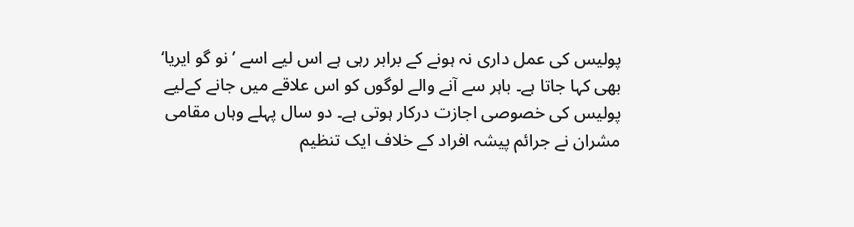پولیس کی عمل داری نہ ہونے کے برابر رہی ہے اس لیے اسے ’ نو گو ایریا‘ بھی کہا جاتا ہے۔ باہر سے آنے والے لوگوں کو اس علاقے میں جانے کےلیے پولیس کی خصوصی اجازت درکار ہوتی ہے۔ دو سال پہلے وہاں مقامی مشران نے جرائم پیشہ افراد کے خلاف ایک تنظیم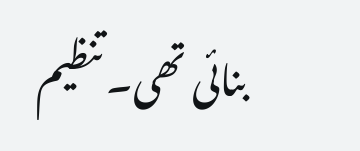بنائی تھی۔ تنظیم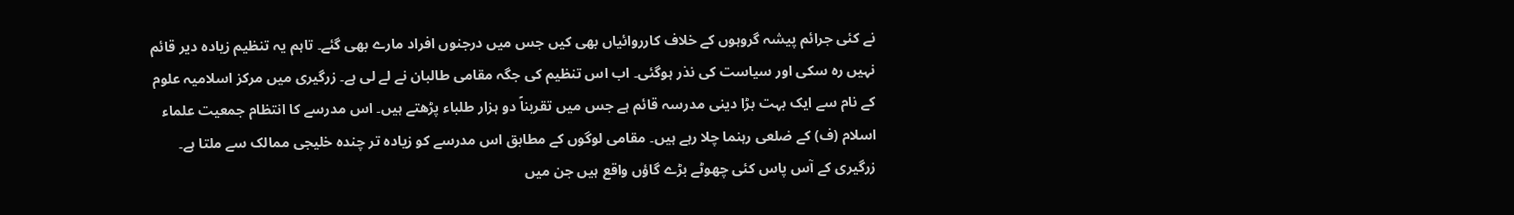نے کئی جرائم پیشہ گروہوں کے خلاف کارروائیاں بھی کیں جس میں درجنوں افراد مارے بھی گئے۔ تاہم یہ تنظیم زیادہ دیر قائم نہیں رہ سکی اور سیاست کی نذر ہوگئی۔ اب اس تنظیم کی جگہ مقامی طالبان نے لے لی ہے۔ زرگیری میں مرکز اسلامیہ علوم کے نام سے ایک بہت بڑا دینی مدرسہ قائم ہے جس میں تقربناً دو ہزار طلباء پڑھتے ہیں۔ اس مدرسے کا انتظام جمعیت علماء اسلام (ف) کے ضلعی رہنما چلا رہے ہیں۔ مقامی لوگوں کے مطابق اس مدرسے کو زیادہ تر چندہ خلیجی ممالک سے ملتا ہے۔ زرگیری کے آس پاس کئی چھوٹے بڑے گاؤں واقع ہیں جن میں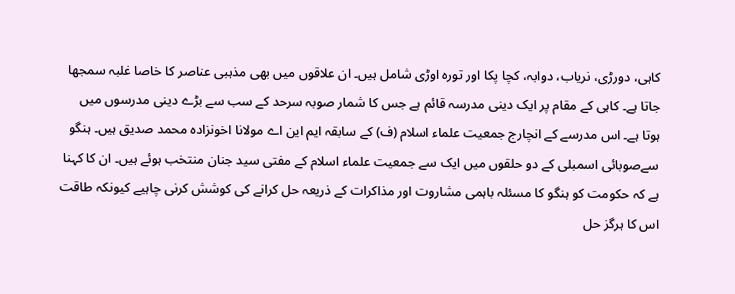کاہی، دورڑی، نریاب، دوابہ، کچا پکا اور تورہ اوڑی شامل ہیں۔ ان علاقوں میں بھی مذہبی عناصر کا خاصا غلبہ سمجھا جاتا ہے۔ کاہی کے مقام پر ایک دینی مدرسہ قائم ہے جس کا شمار صوبہ سرحد کے سب سے بڑے دینی مدرسوں میں ہوتا ہے۔ اس مدرسے کے انچارج جمعیت علماء اسلام (ف) کے سابقہ ایم این اے مولانا اخونزادہ محمد صدیق ہیں۔ ہنگو سےصوبائی اسمبلی کے دو حلقوں میں ایک سے جمعیت علماء اسلام کے مفتی سید جنان منتخب ہوئے ہیں۔ ان کا کہنا ہے کہ حکومت کو ہنگو کا مسئلہ باہمی مشاروت اور مذاکرات کے ذریعہ حل کرانے کی کوشش کرنی چاہیے کیونکہ طاقت اس کا ہرگز حل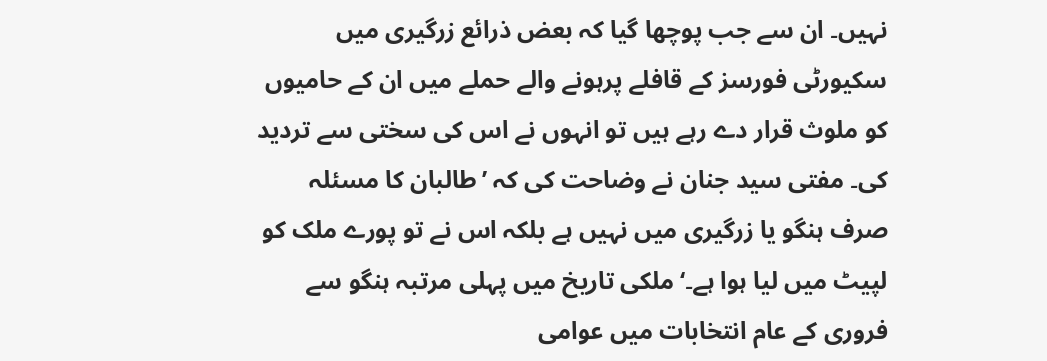نہیں۔ ان سے جب پوچھا گیا کہ بعض ذرائع زرگیری میں سکیورٹی فورسز کے قافلے پرہونے والے حملے میں ان کے حامیوں کو ملوث قرار دے رہے ہیں تو انہوں نے اس کی سختی سے تردید کی۔ مفتی سید جنان نے وضاحت کی کہ ’طالبان کا مسئلہ صرف ہنگو یا زرگیری میں نہیں ہے بلکہ اس نے تو پورے ملک کو لپیٹ میں لیا ہوا ہے۔‘ ملکی تاریخ میں پہلی مرتبہ ہنگو سے فروری کے عام انتخابات میں عوامی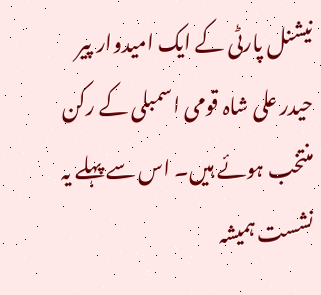نیشنل پارٹی کے ایک امیدوار پیر حیدر علی شاہ قومی اسمبلی کے رکن منتخب ہوئے ہیں۔ اس سے پہلے یہ نشست ہمیشہ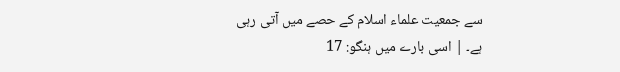سے جمعیت علماء اسلام کے حصے میں آتی رہی ہے۔ | اسی بارے میں ہنگو: 17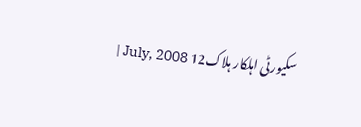سکیورٹی اہلکار ہلاک12 July, 2008 |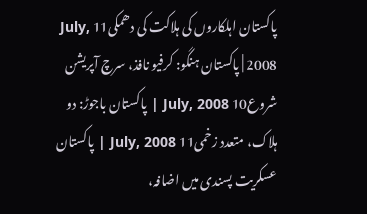پاکستان اہلکاروں کی ہلاکت کی دھمکی11 July, 2008 | پاکستان ہنگو: کرفیو نافذ، سرچ آپریشن شروع10 July, 2008 | پاکستان باجوڑ: دو ہلاک، متعدد زخمی11 July, 2008 | پاکستان عسکریت پسندی میں اضافہ،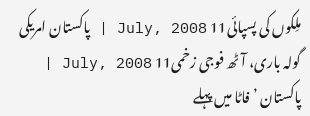ملِکوں کی پسپائی11 July, 2008 | پاکستان امریکی گولہ باری، آٹھ فوجی زخمی11 July, 2008 | پاکستان ’فاٹا میں پہلے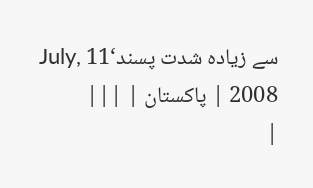سے زیادہ شدت پسند‘11 July, 2008 | پاکستان | |||
|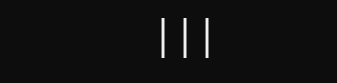|||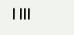| |||